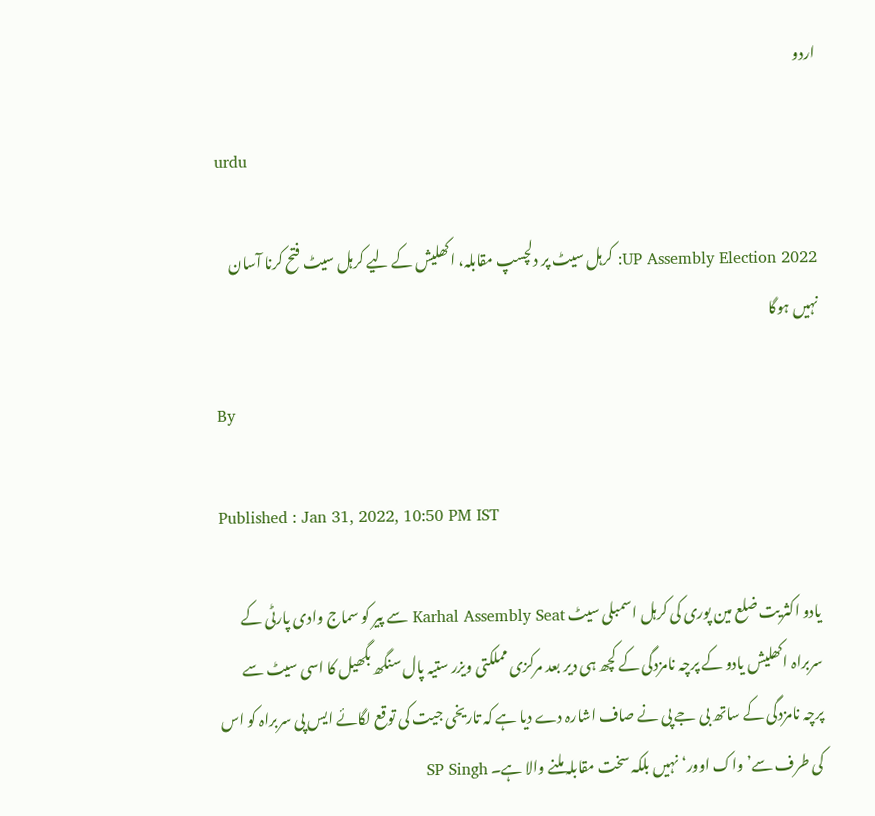اردو

urdu

UP Assembly Election 2022: کرہل سیٹ پر دلچسپ مقابلہ، اکھلیش کے لیے کرہل سیٹ فتح کرنا آسان نہیں ہوگا

By

Published : Jan 31, 2022, 10:50 PM IST

یادو اکثریت ضلع مین پوری کی کرہل اسمبلی سیٹ Karhal Assembly Seat سے پیر کو سماج وادی پارٹی کے سربراہ اکھلیش یادو کے پرچہ نامزدگی کے کچھ ہی دیر بعد مرکزی مملکتی ویزر ستیہ پال سنگھ بگھیل کا اسی سیٹ سے پرچہ نامزدگی کے ساتھ بی جے پی نے صاف اشارہ دے دیا ہے کہ تاریخی جیت کی توقع لگائے ایس پی سربراہ کو اس کی طرف سے’واک اوور‘ نہیں بلکہ سخت مقابلہ ملنے والا ہے۔ SP Singh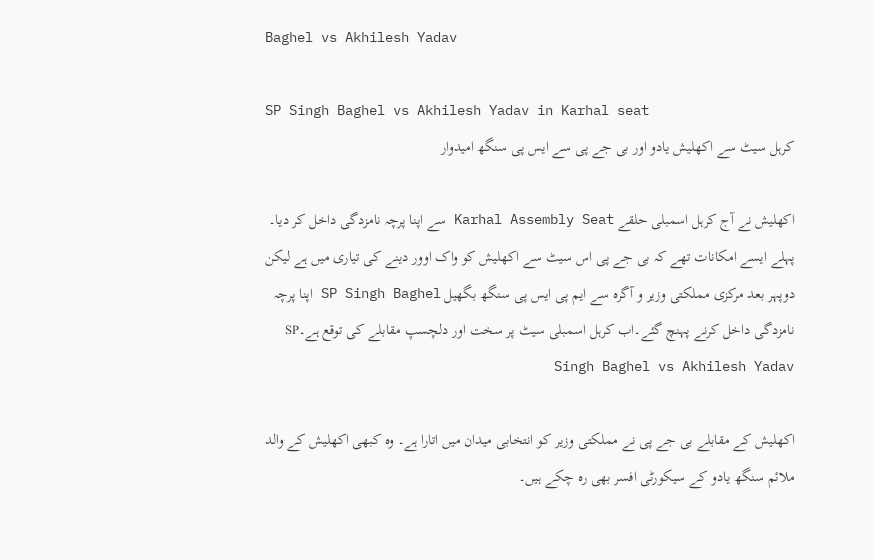Baghel vs Akhilesh Yadav

SP Singh Baghel vs Akhilesh Yadav in Karhal seat
کرہل سیٹ سے اکھلیش یادو اور بی جے پی سے ایس پی سنگھ امیدوار

اکھلیش نے آج کرہل اسمبلی حلقے Karhal Assembly Seat سے اپنا پرچہ نامزدگی داخل کر دیا۔ پہلے ایسے امکانات تھے کہ بی جے پی اس سیٹ سے اکھلیش کو واک اوور دینے کی تیاری میں ہے لیکن دوپہر بعد مرکزی مملکتی وزیر و آگرہ سے ایم پی ایس پی سنگھ بگھیل SP Singh Baghel اپنا پرچہ نامزدگی داخل کرنے پہنچ گئے۔اب کرہل اسمبلی سیٹ پر سخت اور دلچسپ مقابلے کی توقع ہے۔SP Singh Baghel vs Akhilesh Yadav

اکھلیش کے مقابلے بی جے پی نے مملکتی وزیر کو انتخابی میدان میں اتارا ہے۔ وہ کبھی اکھلیش کے والد ملائم سنگھ یادو کے سیکورٹی افسر بھی رہ چکے ہیں۔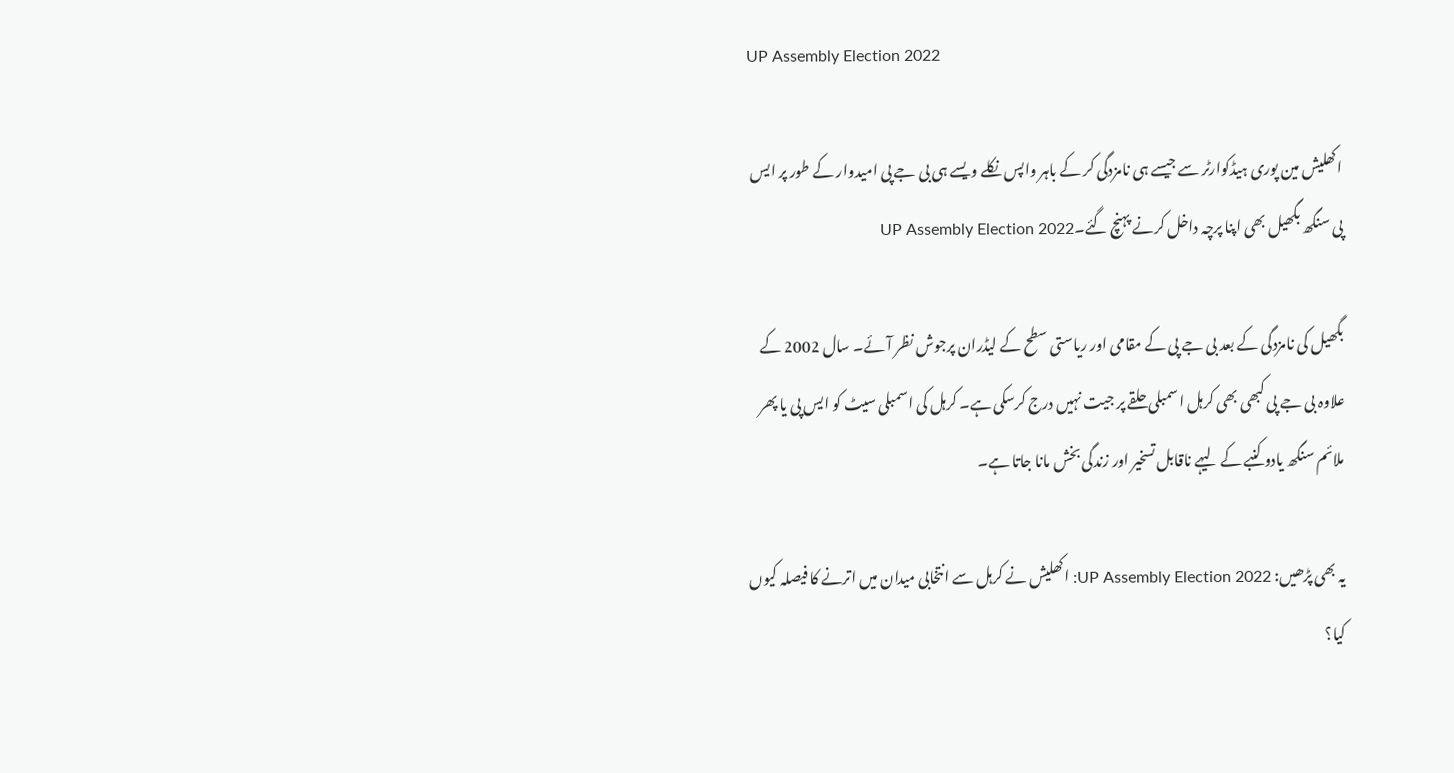UP Assembly Election 2022

اکھلیش مین پوری ہیڈکوارٹر سے جیسے ہی نامزدگی کر کے باہر واپس نکلے ویسے ہی بی جے پی امیدوار کے طور پر ایس پی سنگھ بگھیل بھی اپنا پرچہ داخل کرنے پہنچ گئے۔UP Assembly Election 2022

بگھیل کی نامزدگی کے بعد بی جے پی کے مقامی اور ریاستی سطح کے لیڈران پرجوش نظر آئے۔ سال 2002 کے علاوہ بی جے پی کبھی بھی کرہل اسمبلی حلقے پر جیت نہیں درج کرسکی ہے۔ کرہل کی اسمبلی سیٹ کو ایس پی یا پھر ملائم سنگھ یادو کنبے کے لیہے ناقابل تسخیر اور زندگی بخش مانا جاتا ہے۔

یہ بھی پڑھیں: UP Assembly Election 2022: اکھلیش نے کرہل سے انتخابی میدان میں اترنے کا فیصلہ کیوں کیا؟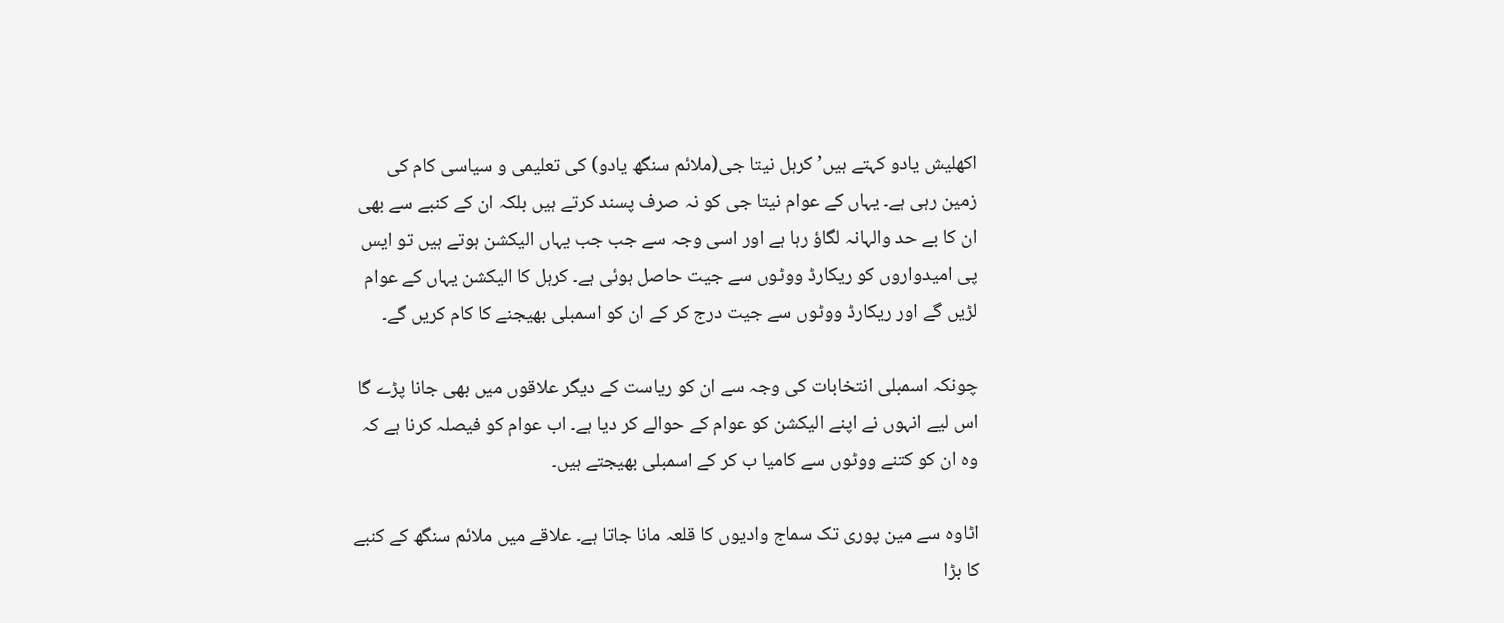اکھلیش یادو کہتے ہیں’ کرہل نیتا جی(ملائم سنگھ یادو) کی تعلیمی و سیاسی کام کی زمین رہی ہے۔ یہاں کے عوام نیتا جی کو نہ صرف پسند کرتے ہیں بلکہ ان کے کنبے سے بھی ان کا بے حد والہانہ لگاؤ رہا ہے اور اسی وجہ سے جب جب یہاں الیکشن ہوتے ہیں تو ایس پی امیدواروں کو ریکارڈ ووٹوں سے جیت حاصل ہوئی ہے۔ کرہل کا الیکشن یہاں کے عوام لڑیں گے اور ریکارڈ ووٹوں سے جیت درج کر کے ان کو اسمبلی بھیجنے کا کام کریں گے۔

چونکہ اسمبلی انتخابات کی وجہ سے ان کو ریاست کے دیگر علاقوں میں بھی جانا پڑے گا اس لیے انہوں نے اپنے الیکشن کو عوام کے حوالے کر دیا ہے۔ اب عوام کو فیصلہ کرنا ہے کہ وہ ان کو کتنے ووٹوں سے کامیا ب کر کے اسمبلی بھیجتے ہیں۔

اٹاوہ سے مین پوری تک سماج وادیوں کا قلعہ مانا جاتا ہے۔ علاقے میں ملائم سنگھ کے کنبے کا بڑا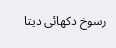رسوخ دکھائی دیتا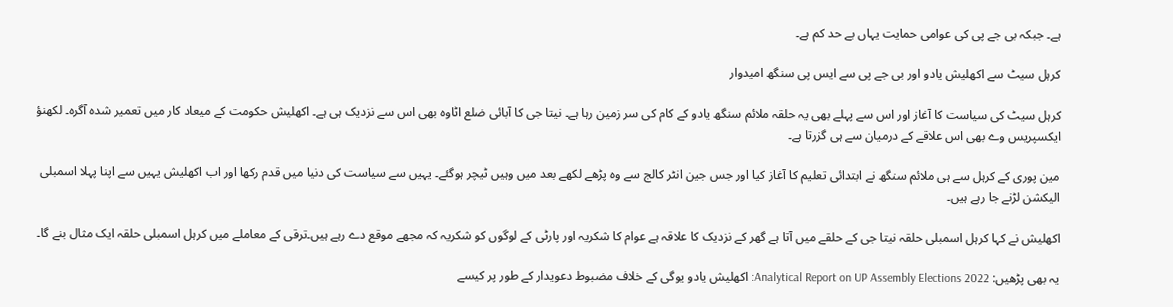ہے۔ جبکہ بی جے پی کی عوامی حمایت یہاں بے حد کم ہے۔

کرہل سیٹ سے اکھلیش یادو اور بی جے پی سے ایس پی سنگھ امیدوار

کرہل سیٹ کی سیاست کا آغاز اور اس سے پہلے بھی یہ حلقہ ملائم سنگھ یادو کے کام کی سر زمین رہا ہے۔ نیتا جی کا آبائی ضلع اٹاوہ بھی اس سے نزدیک ہی ہے۔ اکھلیش حکومت کے میعاد کار میں تعمیر شدہ آگرہ۔ لکھنؤ ایکسپریس وے بھی اس علاقے کے درمیان سے ہی گزرتا ہے۔

مین پوری کے کرہل سے ہی ملائم سنگھ نے ابتدائی تعلیم کا آغاز کیا اور جس جین انٹر کالج سے وہ پڑھے لکھے بعد میں وہیں ٹیچر ہوگئے۔ یہیں سے سیاست کی دنیا میں قدم رکھا اور اب اکھلیش یہیں سے اپنا پہلا اسمبلی الیکشن لڑنے جا رہے ہیں۔

اکھلیش نے کہا کرہل اسمبلی حلقہ نیتا جی کے حلقے میں آتا ہے گھر کے نزدیک کا علاقہ ہے عوام کا شکریہ اور پارٹی کے لوگوں کو شکریہ کہ مجھے موقع دے رہے ہیں۔ترقی کے معاملے میں کرہل اسمبلی حلقہ ایک مثال بنے گا۔

یہ بھی پڑھیں: Analytical Report on UP Assembly Elections 2022: اکھلیش یادو یوگی کے خلاف مضبوط دعویدار کے طور پر کیسے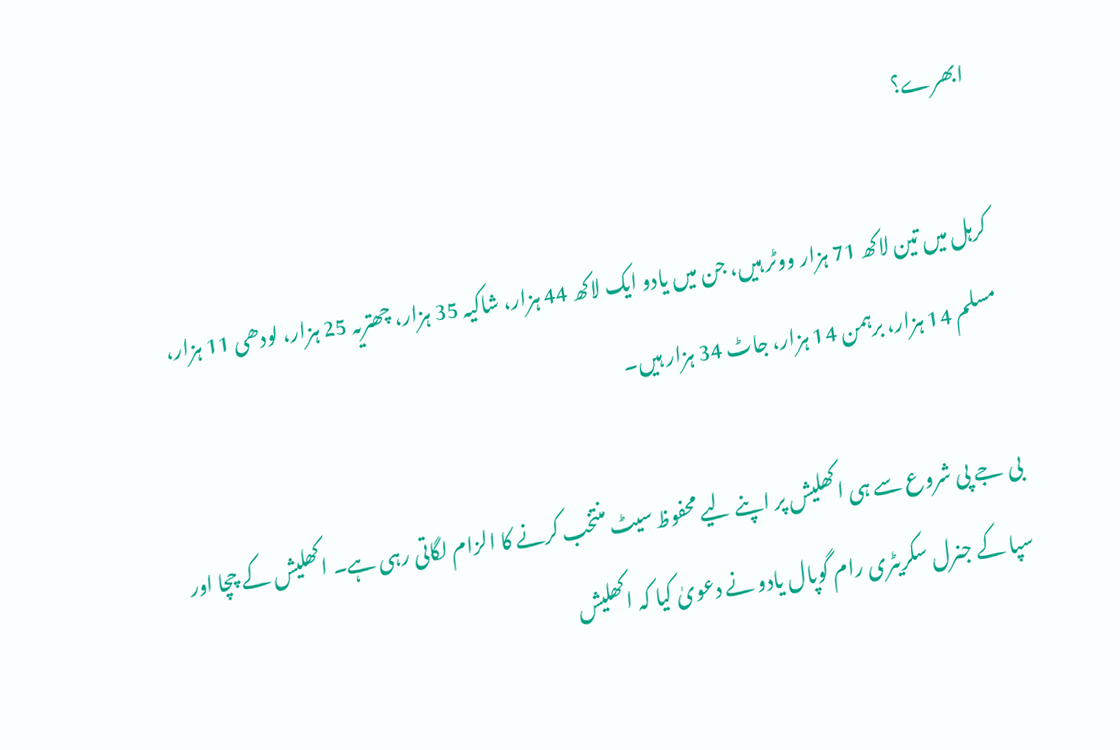ابھرے؟

کرہل میں تین لاکھ 71 ہزار ووٹر ہیں، جن میں یادو ایک لاکھ 44 ہزار، شاکیہ 35 ہزار، چھتریہ 25 ہزار، لودھی 11 ہزار، مسلم 14 ہزار، برہمن 14 ہزار، جاٹ 34 ہزار ہیں۔

بی جے پی شروع سے ہی اکھلیش پر اپنے لیے محفوظ سیٹ منتخب کرنے کا الزام لگاتی رہی ہے۔ اکھلیش کے چچا اور سپا کے جنرل سکریٹری رام گوپال یادو نے دعویٰ کیا کہ اکھلیش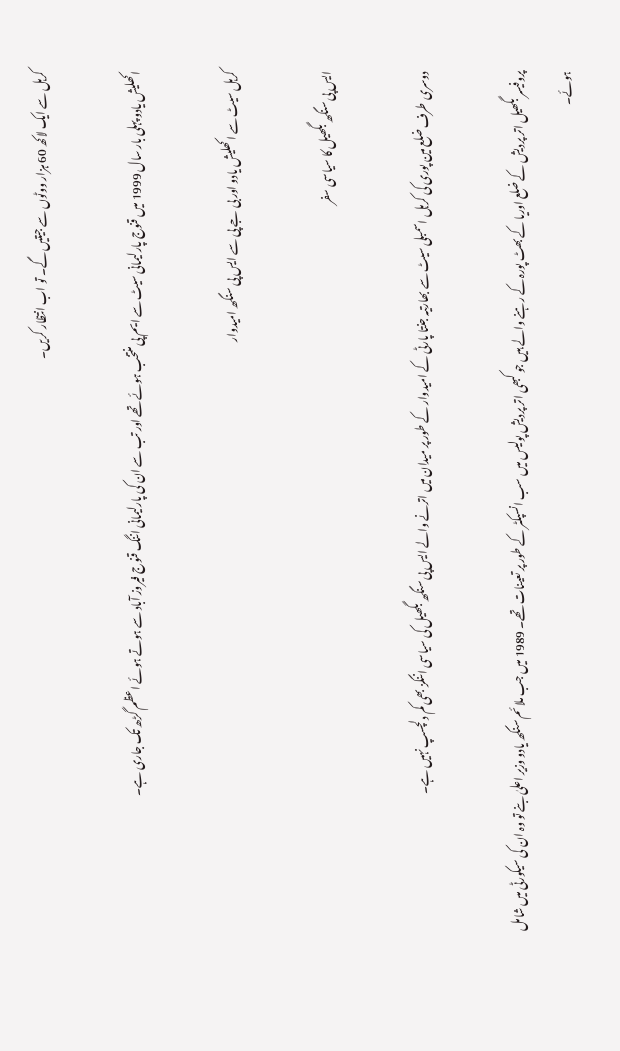کرہل سے ایک لاکھ 60 ہزار ووٹوں سے جیتیں گے۔ تو اب انتظار کریں۔

اکھلیش یادو پہلی بار سال 1999 میں قنوج پارلیمانی سیٹ سے ایم پی منتخب ہوئے تھے اور تب سے ان کی پارلیمانی اننگ قنوج فیروز آباد سے ہوتے ہوئے اعظم گڑھ تک جاری ہے۔

کرہل سیٹ سے اکھلیش یادو اور بی جے پی سے ایس پی سنگھ امیدوار

ایس پی سنگھ بگھیل کا سیاسی سفر

دوسری طرف ضلع مین پوری کی کرہل اسمبلی سیٹ سے بھارتیہ جنتا پارٹی کے امیدوار کے طور پر میدان میں اترنے والے ایس پی سنگھ بگھیل کی سیاسی اننگز بھی کم دلچسپ نہیں ہے۔

پروفیسر بگھیل اتر پردیش کے ضلع اوریا کے بھٹ پورہ کے رہنے والے ہیں جو کبھی اتر پردیش پولیس میں سب انسپکٹر کے طور پر تعینات تھے۔ 1989 میں جب ملائم سنگھ یادو وزیر اعلیٰ بنے تو وہ ان کی سیکورٹی میں شامل ہوئے۔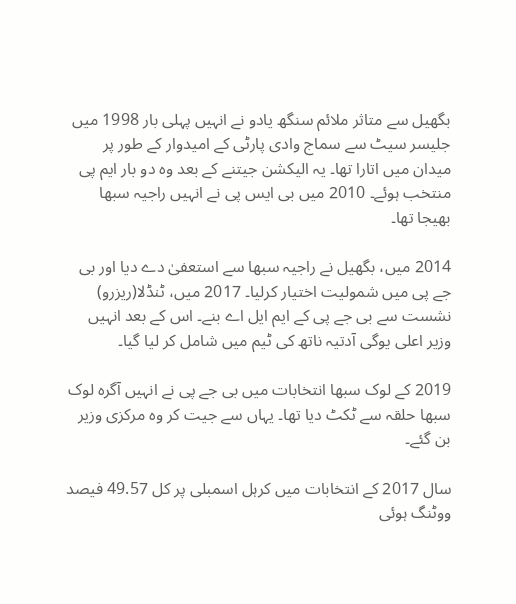بگھیل سے متاثر ملائم سنگھ یادو نے انہیں پہلی بار 1998 میں جلیسر سیٹ سے سماج وادی پارٹی کے امیدوار کے طور پر میدان میں اتارا تھا۔ یہ الیکشن جیتنے کے بعد وہ دو بار ایم پی منتخب ہوئے۔ 2010 میں بی ایس پی نے انہیں راجیہ سبھا بھیجا تھا۔

2014 میں، بگھیل نے راجیہ سبھا سے استعفیٰ دے دیا اور بی جے پی میں شمولیت اختیار کرلیا۔ 2017 میں، ٹنڈلا(ریزرو) نشست سے بی جے پی کے ایم ایل اے بنے۔ اس کے بعد انہیں وزیر اعلی یوگی آدتیہ ناتھ کی ٹیم میں شامل کر لیا گیا۔

2019 کے لوک سبھا انتخابات میں بی جے پی نے انہیں آگرہ لوک سبھا حلقہ سے ٹکٹ دیا تھا۔ یہاں سے جیت کر وہ مرکزی وزیر بن گئے۔

سال 2017 کے انتخابات میں کرہل اسمبلی پر کل 49.57 فیصد ووٹنگ ہوئی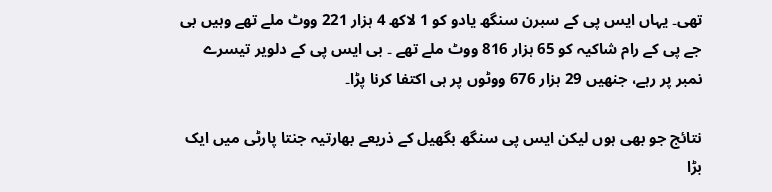تھی۔ یہاں ایس پی کے سبرن سنگھ یادو کو 1 لاکھ 4 ہزار 221 ووٹ ملے تھے وہیں بی جے پی کے رام شاکیہ کو 65 ہزار 816 ووٹ ملے تھے ۔ بی ایس پی کے دلویر تیسرے نمبر پر رہے، جنھیں 29 ہزار 676 ووٹوں پر ہی اکتفا کرنا پڑا۔

نتائج جو بھی ہوں لیکن ایس پی سنگھ بگھیل کے ذریعے بھارتیہ جنتا پارٹی میں ایک بڑا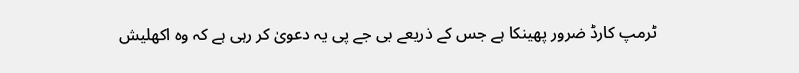ٹرمپ کارڈ ضرور پھینکا ہے جس کے ذریعے بی جے پی یہ دعویٰ کر رہی ہے کہ وہ اکھلیش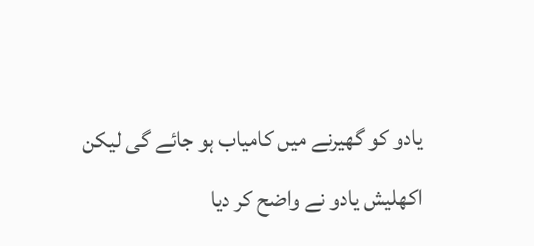یادو کو گھیرنے میں کامیاب ہو جائے گی لیکن اکھلیش یادو نے واضح کر دیا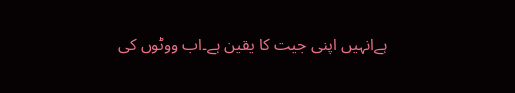ہےانہیں اپنی جیت کا یقین ہے۔اب ووٹوں کی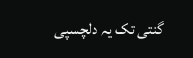گنتی تک یہ دلچسپی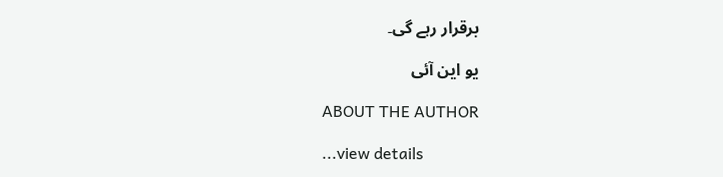برقرار رہے گی۔

یو این آئی

ABOUT THE AUTHOR

...view details